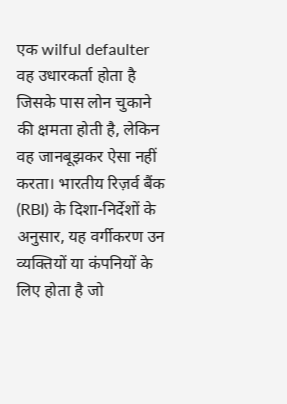एक wilful defaulter वह उधारकर्ता होता है जिसके पास लोन चुकाने की क्षमता होती है, लेकिन वह जानबूझकर ऐसा नहीं करता। भारतीय रिज़र्व बैंक (RBI) के दिशा-निर्देशों के अनुसार, यह वर्गीकरण उन व्यक्तियों या कंपनियों के लिए होता है जो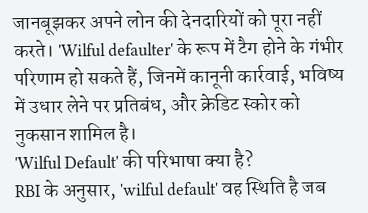जानबूझकर अपने लोन की देनदारियों को पूरा नहीं करते। 'Wilful defaulter' के रूप में टैग होने के गंभीर परिणाम हो सकते हैं, जिनमें कानूनी कार्रवाई, भविष्य में उधार लेने पर प्रतिबंध, और क्रेडिट स्कोर को नुकसान शामिल है।
'Wilful Default' की परिभाषा क्या है?
RBI के अनुसार, 'wilful default' वह स्थिति है जब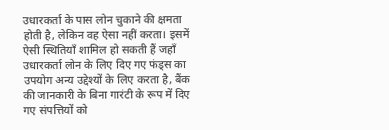उधारकर्ता के पास लोन चुकाने की क्षमता होती है, लेकिन वह ऐसा नहीं करता। इसमें ऐसी स्थितियाँ शामिल हो सकती हैं जहाँ उधारकर्ता लोन के लिए दिए गए फंड्स का उपयोग अन्य उद्देश्यों के लिए करता है, बैंक की जानकारी के बिना गारंटी के रूप में दिए गए संपत्तियों को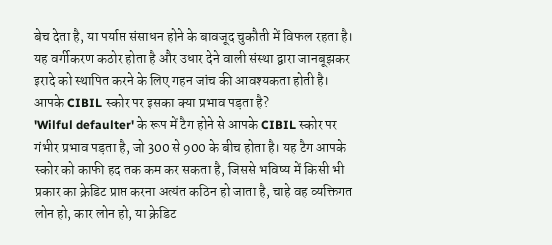बेच देता है, या पर्याप्त संसाधन होने के बावजूद चुकौती में विफल रहता है। यह वर्गीकरण कठोर होता है और उधार देने वाली संस्था द्वारा जानबूझकर इरादे को स्थापित करने के लिए गहन जांच की आवश्यकता होती है।
आपके CIBIL स्कोर पर इसका क्या प्रभाव पड़ता है?
'Wilful defaulter' के रूप में टैग होने से आपके CIBIL स्कोर पर गंभीर प्रभाव पड़ता है, जो 300 से 900 के बीच होता है। यह टैग आपके स्कोर को काफी हद तक कम कर सकता है, जिससे भविष्य में किसी भी प्रकार का क्रेडिट प्राप्त करना अत्यंत कठिन हो जाता है, चाहे वह व्यक्तिगत लोन हो, कार लोन हो, या क्रेडिट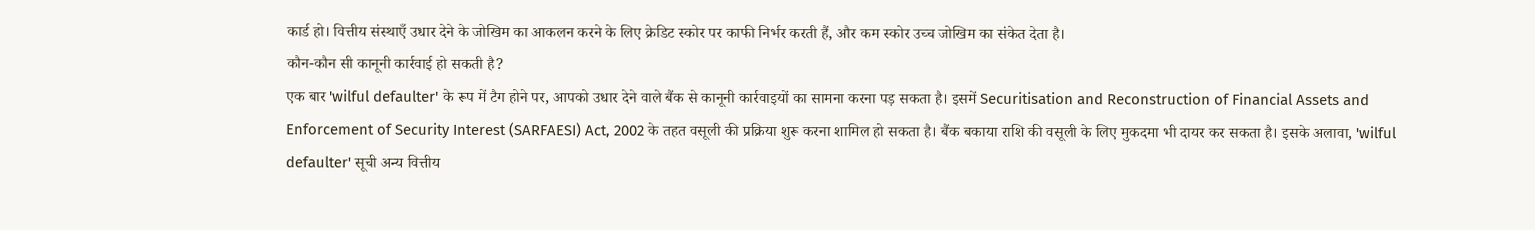कार्ड हो। वित्तीय संस्थाएँ उधार देने के जोखिम का आकलन करने के लिए क्रेडिट स्कोर पर काफी निर्भर करती हैं, और कम स्कोर उच्च जोखिम का संकेत देता है।
कौन-कौन सी कानूनी कार्रवाई हो सकती है?
एक बार 'wilful defaulter' के रूप में टैग होने पर, आपको उधार देने वाले बैंक से कानूनी कार्रवाइयों का सामना करना पड़ सकता है। इसमें Securitisation and Reconstruction of Financial Assets and Enforcement of Security Interest (SARFAESI) Act, 2002 के तहत वसूली की प्रक्रिया शुरू करना शामिल हो सकता है। बैंक बकाया राशि की वसूली के लिए मुकदमा भी दायर कर सकता है। इसके अलावा, 'wilful defaulter' सूची अन्य वित्तीय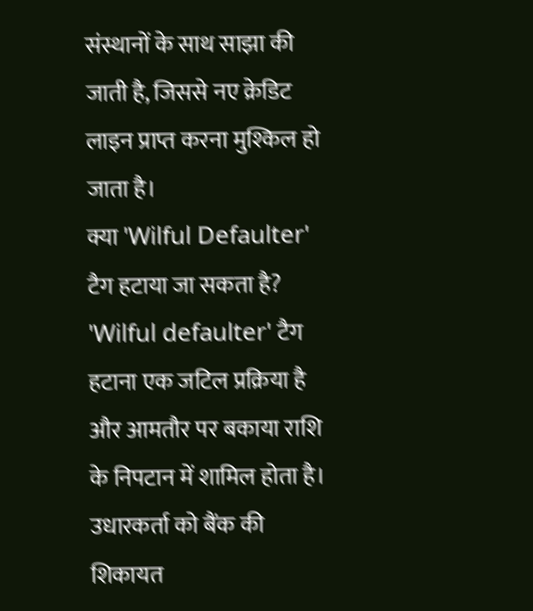संस्थानों के साथ साझा की जाती है, जिससे नए क्रेडिट लाइन प्राप्त करना मुश्किल हो जाता है।
क्या 'Wilful Defaulter' टैग हटाया जा सकता है?
'Wilful defaulter' टैग हटाना एक जटिल प्रक्रिया है और आमतौर पर बकाया राशि के निपटान में शामिल होता है। उधारकर्ता को बैंक की शिकायत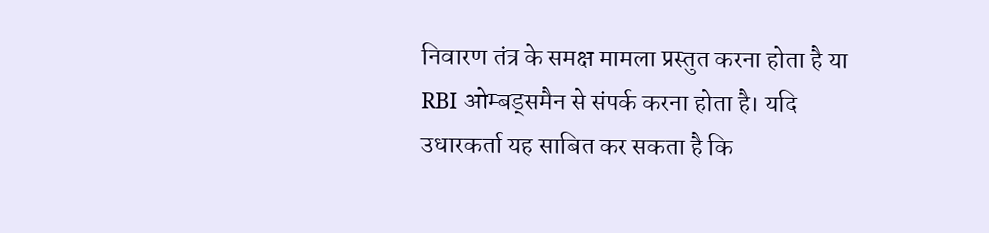निवारण तंत्र के समक्ष मामला प्रस्तुत करना होता है या RBI ओम्बड्समैन से संपर्क करना होता है। यदि उधारकर्ता यह साबित कर सकता है कि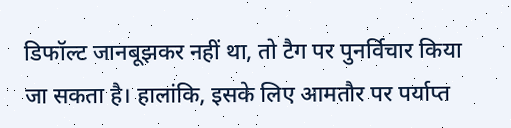डिफॉल्ट जानबूझकर नहीं था, तो टैग पर पुनर्विचार किया जा सकता है। हालांकि, इसके लिए आमतौर पर पर्याप्त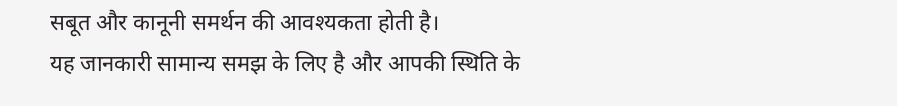सबूत और कानूनी समर्थन की आवश्यकता होती है।
यह जानकारी सामान्य समझ के लिए है और आपकी स्थिति के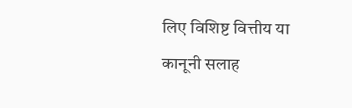लिए विशिष्ट वित्तीय या कानूनी सलाह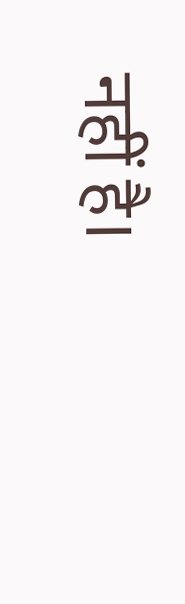नहीं है।